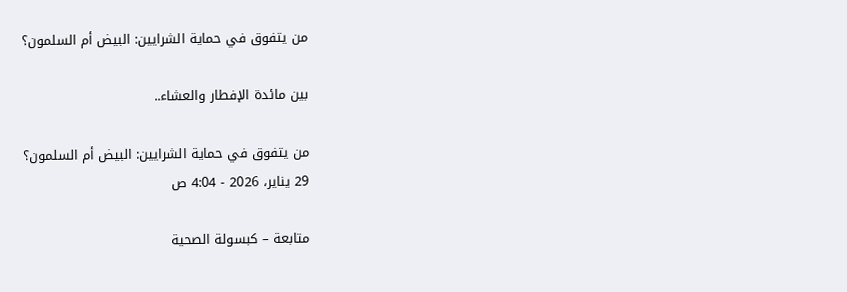من يتفوق في حماية الشرايين: البيض أم السلمون؟

بين مائدة الإفطار والعشاء..

من يتفوق في حماية الشرايين: البيض أم السلمون؟
29 يناير، 2026 - 4:04 ص

متابعة – كبسولة الصحية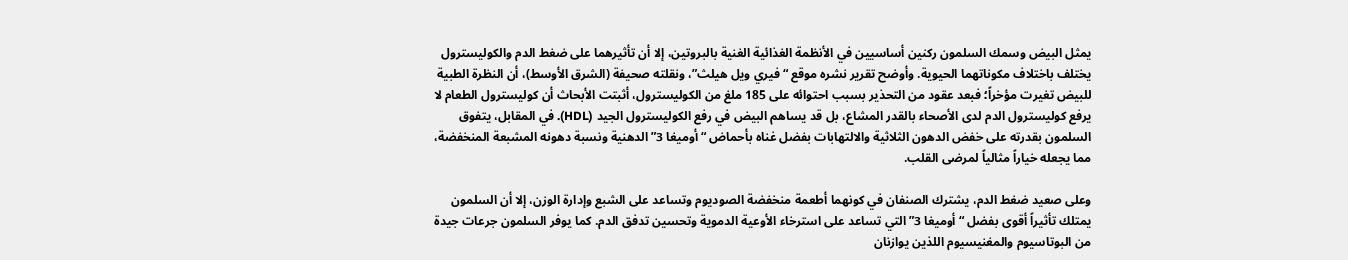يمثل البيض وسمك السلمون ركنين أساسيين في الأنظمة الغذائية الغنية بالبروتين، إلا أن تأثيرهما على ضغط الدم والكوليسترول يختلف باختلاف مكوناتهما الحيوية. وأوضح تقرير نشره موقع “فيري ويل هيلث”، ونقلته صحيفة (الشرق الأوسط)، أن النظرة الطبية للبيض تغيرت مؤخراً؛ فبعد عقود من التحذير بسبب احتوائه على 185 ملغ من الكوليسترول، أثبتت الأبحاث أن كوليسترول الطعام لا يرفع كوليسترول الدم لدى الأصحاء بالقدر المشاع، بل قد يساهم البيض في رفع الكوليسترول الجيد (HDL). في المقابل، يتفوق السلمون بقدرته على خفض الدهون الثلاثية والالتهابات بفضل غناه بأحماض “أوميغا 3” الدهنية ونسبة دهونه المشبعة المنخفضة، مما يجعله خياراً مثالياً لمرضى القلب.

وعلى صعيد ضغط الدم، يشترك الصنفان في كونهما أطعمة منخفضة الصوديوم وتساعد على الشبع وإدارة الوزن، إلا أن السلمون يمتلك تأثيراً أقوى بفضل “أوميغا 3” التي تساعد على استرخاء الأوعية الدموية وتحسين تدفق الدم. كما يوفر السلمون جرعات جيدة من البوتاسيوم والمغنيسيوم اللذين يوازنان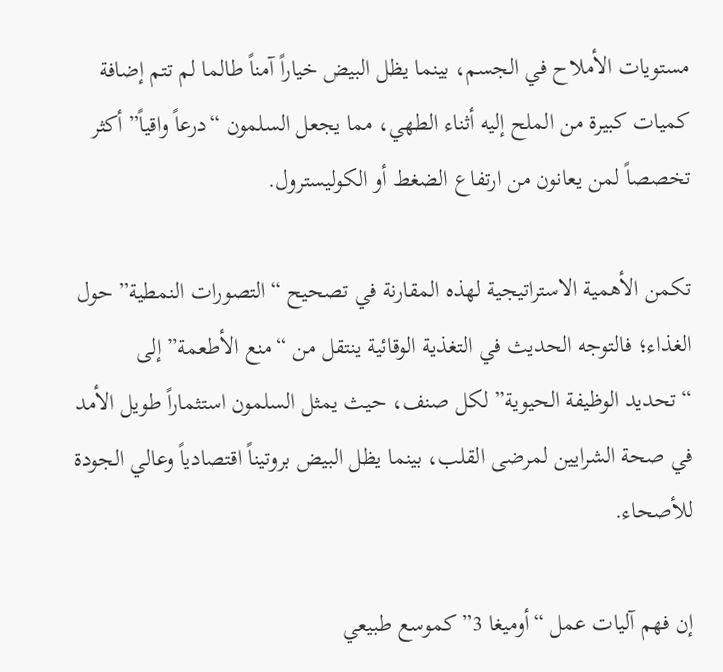مستويات الأملاح في الجسم، بينما يظل البيض خياراً آمناً طالما لم تتم إضافة كميات كبيرة من الملح إليه أثناء الطهي، مما يجعل السلمون “درعاً واقياً” أكثر تخصصاً لمن يعانون من ارتفاع الضغط أو الكوليسترول.

تكمن الأهمية الاستراتيجية لهذه المقارنة في تصحيح “التصورات النمطية” حول الغذاء؛ فالتوجه الحديث في التغذية الوقائية ينتقل من “منع الأطعمة” إلى “تحديد الوظيفة الحيوية” لكل صنف، حيث يمثل السلمون استثماراً طويل الأمد في صحة الشرايين لمرضى القلب، بينما يظل البيض بروتيناً اقتصادياً وعالي الجودة للأصحاء.

إن فهم آليات عمل “أوميغا 3” كموسع طبيعي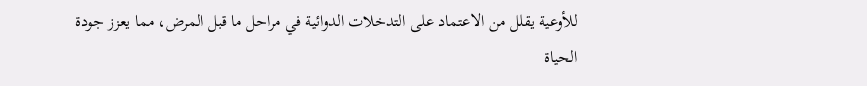للأوعية يقلل من الاعتماد على التدخلات الدوائية في مراحل ما قبل المرض، مما يعزز جودة الحياة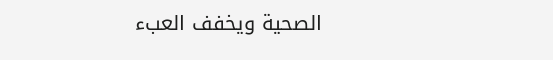الصحية ويخفف العبء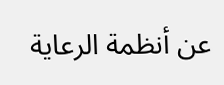عن أنظمة الرعاية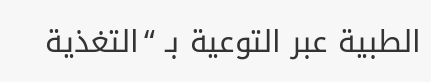الطبية عبر التوعية بـ “التغذية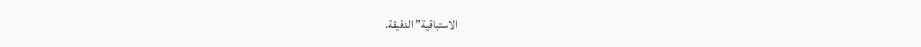الاستباقية” الدقيقة.